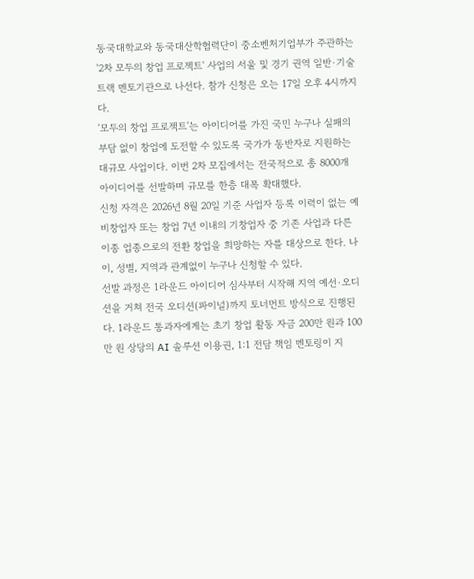동국대학교와 동국대산학협력단이 중소벤처기업부가 주관하는 '2차 모두의 창업 프로젝트' 사업의 서울 및 경기 권역 일반·기술트랙 멘토기관으로 나선다. 참가 신청은 오는 17일 오후 4시까지다.
'모두의 창업 프로젝트'는 아이디어를 가진 국민 누구나 실패의 부담 없이 창업에 도전할 수 있도록 국가가 동반자로 지원하는 대규모 사업이다. 이번 2차 모집에서는 전국적으로 총 8000개 아이디어를 선발하며 규모를 한층 대폭 확대했다.
신청 자격은 2026년 8월 20일 기준 사업자 등록 이력이 없는 예비창업자 또는 창업 7년 이내의 기창업자 중 기존 사업과 다른 이종 업종으로의 전환 창업을 희망하는 자를 대상으로 한다. 나이, 성별, 지역과 관계없이 누구나 신청할 수 있다.
선발 과정은 1라운드 아이디어 심사부터 시작해 지역 예선·오디션을 거쳐 전국 오디션(파이널)까지 토너먼트 방식으로 진행된다. 1라운드 통과자에게는 초기 창업 활동 자금 200만 원과 100만 원 상당의 AI 솔루션 이용권, 1:1 전담 책임 멘토링이 지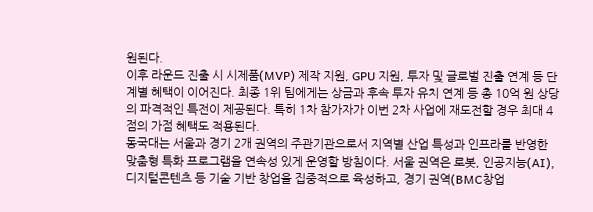원된다.
이후 라운드 진출 시 시제품(MVP) 제작 지원, GPU 지원, 투자 및 글로벌 진출 연계 등 단계별 혜택이 이어진다. 최종 1위 팀에게는 상금과 후속 투자 유치 연계 등 총 10억 원 상당의 파격적인 특전이 제공된다. 특히 1차 참가자가 이번 2차 사업에 재도전할 경우 최대 4점의 가점 혜택도 적용된다.
동국대는 서울과 경기 2개 권역의 주관기관으로서 지역별 산업 특성과 인프라를 반영한 맞춤형 특화 프로그램을 연속성 있게 운영할 방침이다. 서울 권역은 로봇, 인공지능(AI), 디지털콘텐츠 등 기술 기반 창업을 집중적으로 육성하고, 경기 권역(BMC창업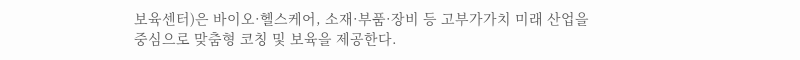보육센터)은 바이오·헬스케어, 소재·부품·장비 등 고부가가치 미래 산업을 중심으로 맞춤형 코칭 및 보육을 제공한다.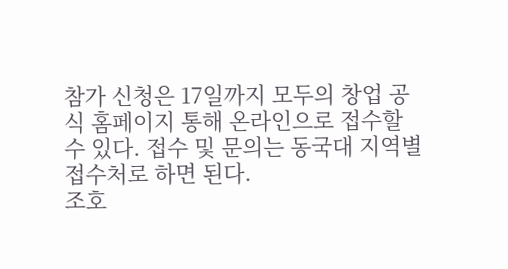참가 신청은 17일까지 모두의 창업 공식 홈페이지 통해 온라인으로 접수할 수 있다. 접수 및 문의는 동국대 지역별 접수처로 하면 된다.
조호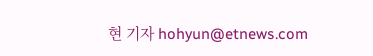현 기자 hohyun@etnews.com